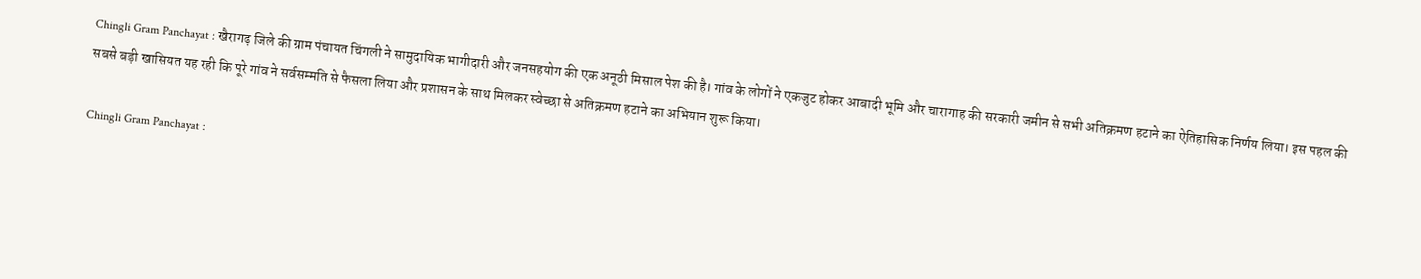Chingli Gram Panchayat : खैरागढ़ जिले की ग्राम पंचायत चिंगली ने सामुदायिक भागीदारी और जनसहयोग की एक अनूठी मिसाल पेश की है। गांव के लोगों ने एकजुट होकर आबादी भूमि और चारागाह की सरकारी जमीन से सभी अतिक्रमण हटाने का ऐतिहासिक निर्णय लिया। इस पहल की सबसे बड़ी खासियत यह रही कि पूरे गांव ने सर्वसम्मति से फैसला लिया और प्रशासन के साथ मिलकर स्वेच्छा से अतिक्रमण हटाने का अभियान शुरू किया।

Chingli Gram Panchayat :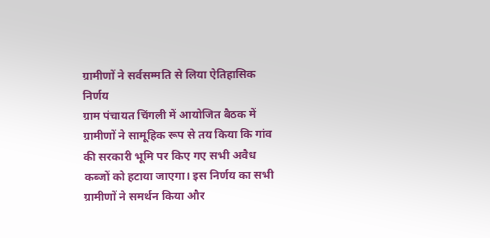ग्रामीणों ने सर्वसम्मति से लिया ऐतिहासिक निर्णय
ग्राम पंचायत चिंगली में आयोजित बैठक में ग्रामीणों ने सामूहिक रूप से तय किया कि गांव की सरकारी भूमि पर किए गए सभी अवैध कब्जों को हटाया जाएगा। इस निर्णय का सभी ग्रामीणों ने समर्थन किया और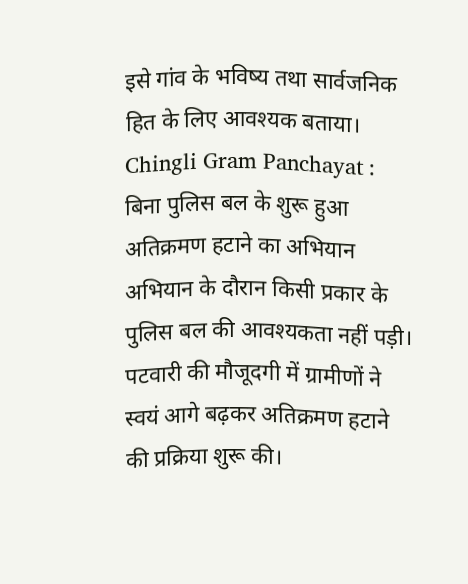इसे गांव के भविष्य तथा सार्वजनिक हित के लिए आवश्यक बताया।
Chingli Gram Panchayat : बिना पुलिस बल के शुरू हुआ अतिक्रमण हटाने का अभियान
अभियान के दौरान किसी प्रकार के पुलिस बल की आवश्यकता नहीं पड़ी। पटवारी की मौजूदगी में ग्रामीणों ने स्वयं आगे बढ़कर अतिक्रमण हटाने की प्रक्रिया शुरू की।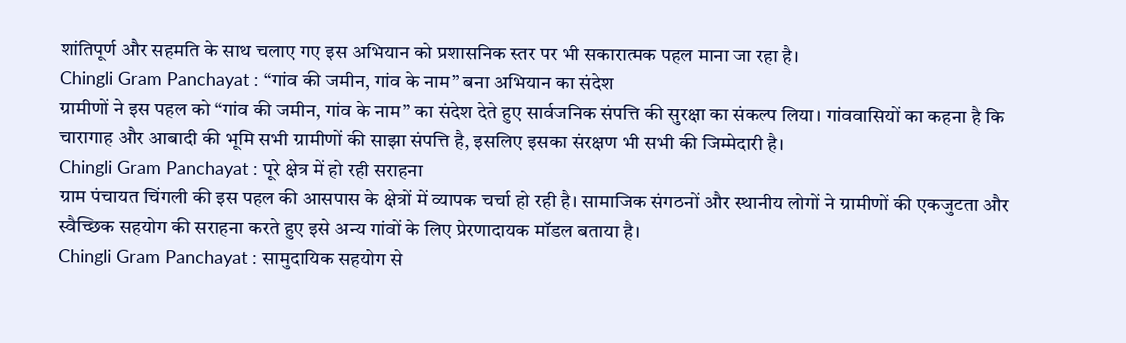शांतिपूर्ण और सहमति के साथ चलाए गए इस अभियान को प्रशासनिक स्तर पर भी सकारात्मक पहल माना जा रहा है।
Chingli Gram Panchayat : “गांव की जमीन, गांव के नाम” बना अभियान का संदेश
ग्रामीणों ने इस पहल को “गांव की जमीन, गांव के नाम” का संदेश देते हुए सार्वजनिक संपत्ति की सुरक्षा का संकल्प लिया। गांववासियों का कहना है कि चारागाह और आबादी की भूमि सभी ग्रामीणों की साझा संपत्ति है, इसलिए इसका संरक्षण भी सभी की जिम्मेदारी है।
Chingli Gram Panchayat : पूरे क्षेत्र में हो रही सराहना
ग्राम पंचायत चिंगली की इस पहल की आसपास के क्षेत्रों में व्यापक चर्चा हो रही है। सामाजिक संगठनों और स्थानीय लोगों ने ग्रामीणों की एकजुटता और स्वैच्छिक सहयोग की सराहना करते हुए इसे अन्य गांवों के लिए प्रेरणादायक मॉडल बताया है।
Chingli Gram Panchayat : सामुदायिक सहयोग से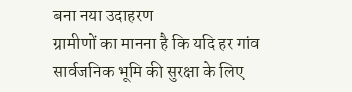बना नया उदाहरण
ग्रामीणों का मानना है कि यदि हर गांव सार्वजनिक भूमि की सुरक्षा के लिए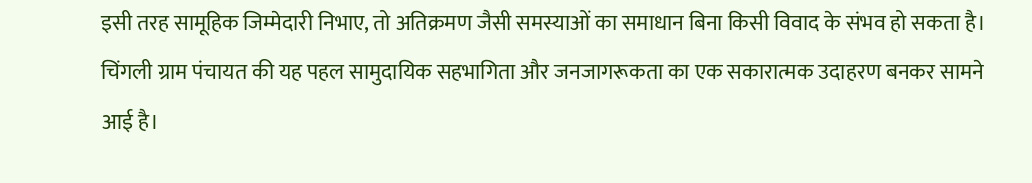इसी तरह सामूहिक जिम्मेदारी निभाए, तो अतिक्रमण जैसी समस्याओं का समाधान बिना किसी विवाद के संभव हो सकता है। चिंगली ग्राम पंचायत की यह पहल सामुदायिक सहभागिता और जनजागरूकता का एक सकारात्मक उदाहरण बनकर सामने आई है।